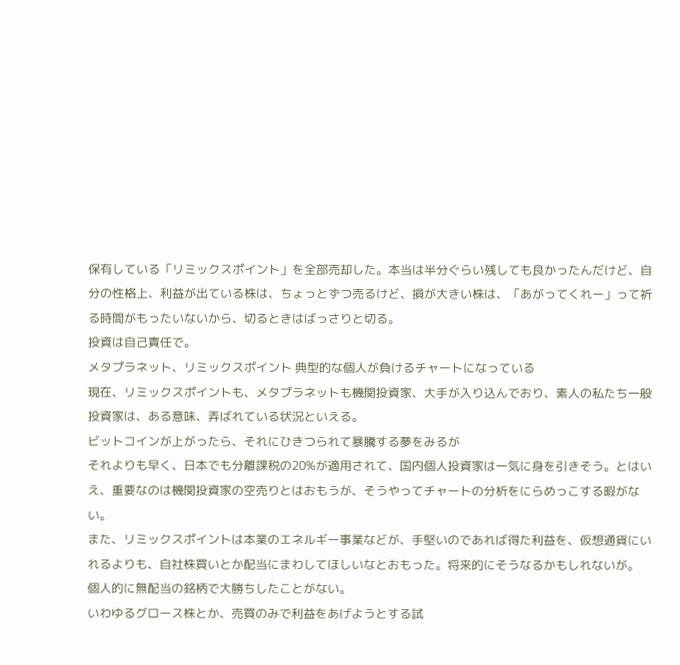保有している「リミックスポイント」を全部売却した。本当は半分ぐらい残しても良かったんだけど、自分の性格上、利益が出ている株は、ちょっとずつ売るけど、損が大きい株は、「あがってくれー」って祈る時間がもったいないから、切るときはばっさりと切る。
投資は自己責任で。
メタプラネット、リミックスポイント 典型的な個人が負けるチャートになっている
現在、リミックスポイントも、メタプラネットも機関投資家、大手が入り込んでおり、素人の私たち一般投資家は、ある意味、弄ばれている状況といえる。
ビットコインが上がったら、それにひきつられて暴騰する夢をみるが
それよりも早く、日本でも分離課税の20%が適用されて、国内個人投資家は一気に身を引きそう。とはいえ、重要なのは機関投資家の空売りとはおもうが、そうやってチャートの分析をにらめっこする暇がない。
また、リミックスポイントは本業のエネルギー事業などが、手堅いのであれば得た利益を、仮想通貨にいれるよりも、自社株買いとか配当にまわしてほしいなとおもった。将来的にそうなるかもしれないが。
個人的に無配当の銘柄で大勝ちしたことがない。
いわゆるグロース株とか、売買のみで利益をあげようとする試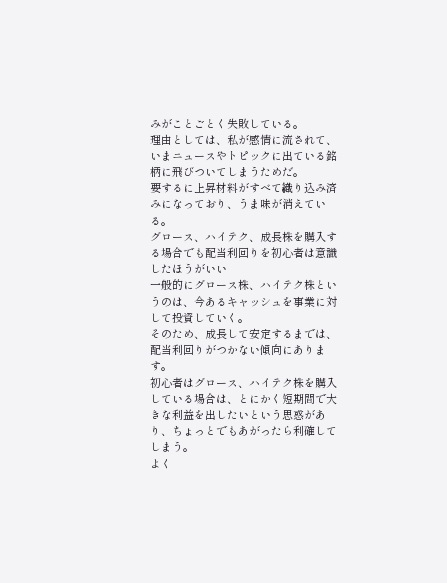みがことごとく失敗している。
理由としては、私が感情に流されて、いまニュースやトピックに出ている銘柄に飛びついてしまうためだ。
要するに上昇材料がすべて織り込み済みになっており、うま味が消えている。
グロース、ハイテク、成長株を購入する場合でも配当利回りを初心者は意識したほうがいい
一般的にグロース株、ハイテク株というのは、今あるキャッシュを事業に対して投資していく。
そのため、成長して安定するまでは、配当利回りがつかない傾向にあります。
初心者はグロース、ハイテク株を購入している場合は、とにかく短期間で大きな利益を出したいという思惑があり、ちょっとでもあがったら利確してしまう。
よく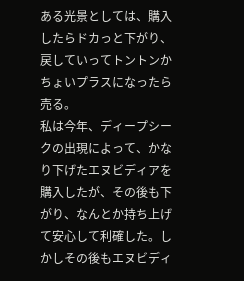ある光景としては、購入したらドカっと下がり、戻していってトントンかちょいプラスになったら売る。
私は今年、ディープシークの出現によって、かなり下げたエヌビディアを購入したが、その後も下がり、なんとか持ち上げて安心して利確した。しかしその後もエヌビディ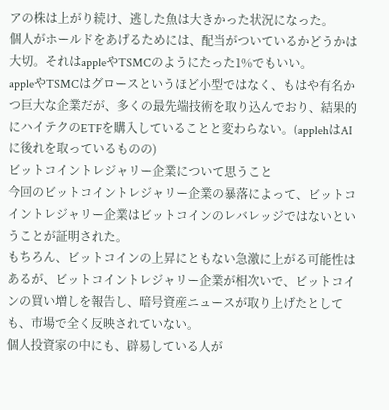アの株は上がり続け、逃した魚は大きかった状況になった。
個人がホールドをあげるためには、配当がついているかどうかは大切。それはappleやTSMCのようにたった1%でもいい。
appleやTSMCはグロースというほど小型ではなく、もはや有名かつ巨大な企業だが、多くの最先端技術を取り込んでおり、結果的にハイテクのETFを購入していることと変わらない。(applehはAIに後れを取っているものの)
ビットコイントレジャリー企業について思うこと
今回のビットコイントレジャリー企業の暴落によって、ビットコイントレジャリー企業はビットコインのレバレッジではないということが証明された。
もちろん、ビットコインの上昇にともない急激に上がる可能性はあるが、ビットコイントレジャリー企業が相次いで、ビットコインの買い増しを報告し、暗号資産ニュースが取り上げたとしても、市場で全く反映されていない。
個人投資家の中にも、辟易している人が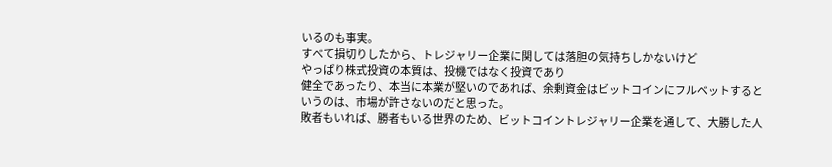いるのも事実。
すべて損切りしたから、トレジャリー企業に関しては落胆の気持ちしかないけど
やっぱり株式投資の本質は、投機ではなく投資であり
健全であったり、本当に本業が堅いのであれば、余剰資金はビットコインにフルベットするというのは、市場が許さないのだと思った。
敗者もいれば、勝者もいる世界のため、ビットコイントレジャリー企業を通して、大勝した人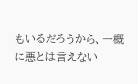もいるだろうから、一概に悪とは言えない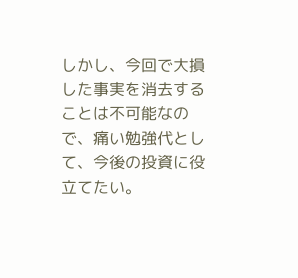しかし、今回で大損した事実を消去することは不可能なので、痛い勉強代として、今後の投資に役立てたい。